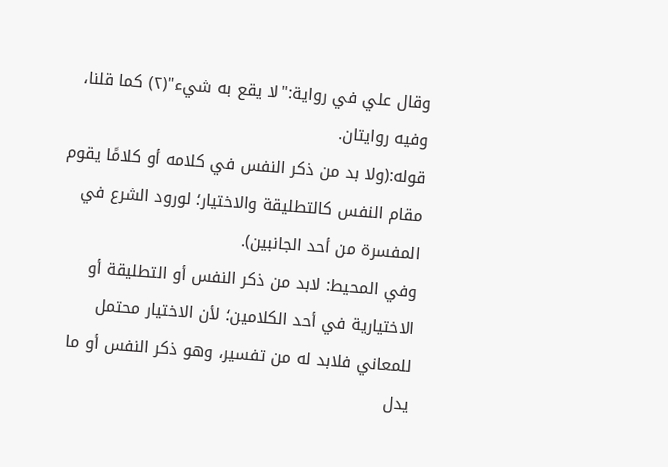وقال علي في رواية:"لا يقع به شيء"(٢) كما قلنا، وفيه روايتان.
قوله:(ولا بد من ذكر النفس في كلامه أو كلامًا يقوم مقام النفس كالتطليقة والاختيار؛ لورود الشرع في المفسرة من أحد الجانبين).
وفي المحيط: لابد من ذكر النفس أو التطليقة أو الاختيارية في أحد الكلامين؛ لأن الاختيار محتمل للمعاني فلابد له من تفسير، وهو ذكر النفس أو ما يدل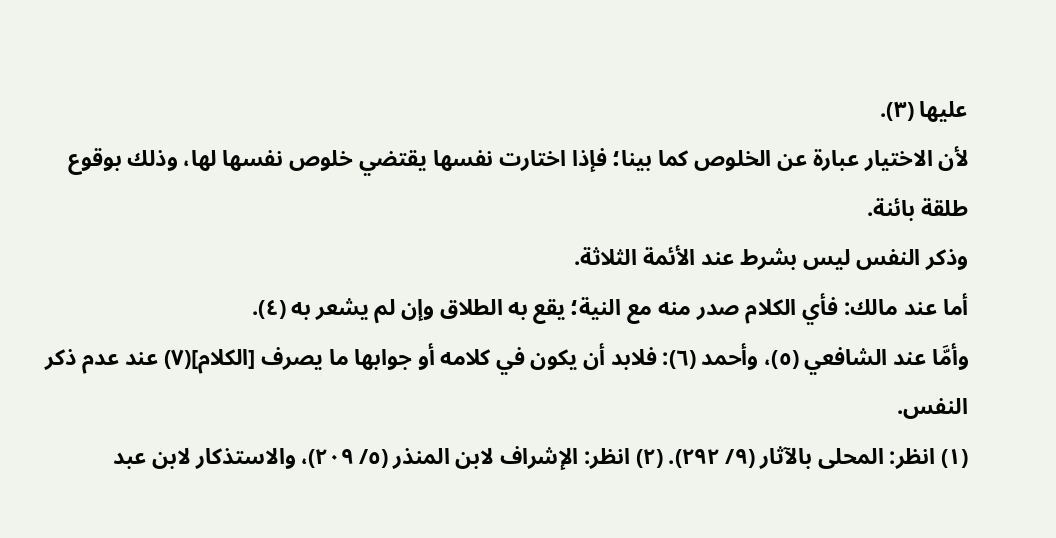عليها (٣).
لأن الاختيار عبارة عن الخلوص كما بينا؛ فإذا اختارت نفسها يقتضي خلوص نفسها لها، وذلك بوقوع طلقة بائنة.
وذكر النفس ليس بشرط عند الأئمة الثلاثة.
أما عند مالك: فأي الكلام صدر منه مع النية؛ يقع به الطلاق وإن لم يشعر به (٤).
وأمَّا عند الشافعي (٥)، وأحمد (٦): فلابد أن يكون في كلامه أو جوابها ما يصرف [الكلام](٧) عند عدم ذكر النفس.
(١) انظر: المحلى بالآثار (٩/ ٢٩٢). (٢) انظر: الإشراف لابن المنذر (٥/ ٢٠٩)، والاستذكار لابن عبد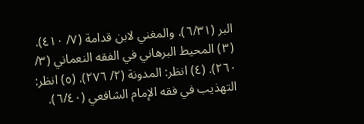البر (٦/٣١)، والمغني لابن قدامة (٧/ ٤١٠). (٣) المحيط البرهاني في الفقه النعماني (٣/ ٢٦٠). (٤) انظر: المدونة (٢/ ٢٧٦). (٥) انظر: التهذيب في فقه الإمام الشافعي (٦/٤٠).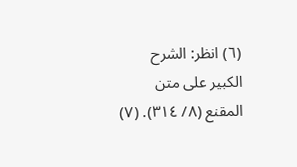(٦) انظر: الشرح الكبير على متن المقنع (٨/ ٣١٤). (٧)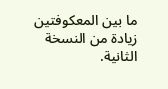ما بين المعكوفتين زيادة من النسخة الثانية.